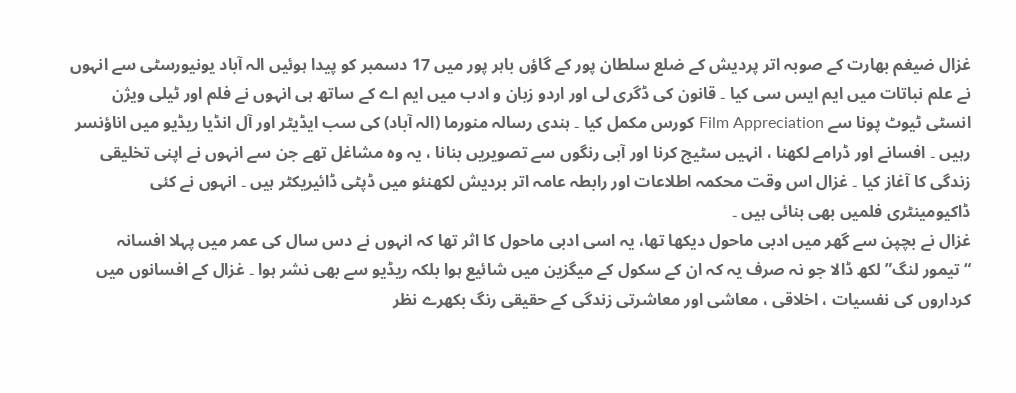غزال ضیغم بھارت کے صوبہ اتر پردیش کے ضلع سلطان پور کے گاؤں باہر پور میں 17 دسمبر کو پیدا ہوئیں الہ آباد یونیورسٹی سے انہوں نے علم نباتات میں ایم ایس سی کیا ۔ قانون کی ڈگری لی اور اردو زبان و ادب میں ایم اے کے ساتھ ہی انہوں نے فلم اور ٹیلی ویژن انسٹی ٹیوٹ پونا سے Film Appreciation کورس مکمل کیا ۔ ہندی رسالہ منورما (الہ آباد) کی سب ایڈیٹر اور آل انڈیا ریڈیو میں اناؤنسر رہیں ۔ افسانے اور ڈرامے لکھنا ، انہیں سٹیج کرنا اور آبی رنگوں سے تصویریں بنانا ، یہ وہ مشاغل تھے جن سے انہوں نے اپنی تخلیقی زندگی کا آغاز کیا ۔ غزال اس وقت محکمہ اطلاعات اور رابطہ عامہ اتر بردیش لکھنئو میں ڈپٹی ڈائیریکٹر ہیں ۔ انہوں نے کئی ڈاکیومینٹری فلمیں بھی بنائی ہیں ۔
غزال نے بچپن سے گھر میں ادبی ماحول دیکھا تھا، یہ اسی ادبی ماحول کا اثر تھا کہ انہوں نے دس سال کی عمر میں پہلا افسانہ “تیمور لنگ” لکھ ڈالا جو نہ صرف یہ کہ ان کے سکول کے میگزین میں شائیع ہوا بلکہ ریڈیو سے بھی نشر ہوا ۔ غزال کے افسانوں میں کرداروں کی نفسیات ، اخلاقی ، معاشی اور معاشرتی زندگی کے حقیقی رنگ بکھرے نظر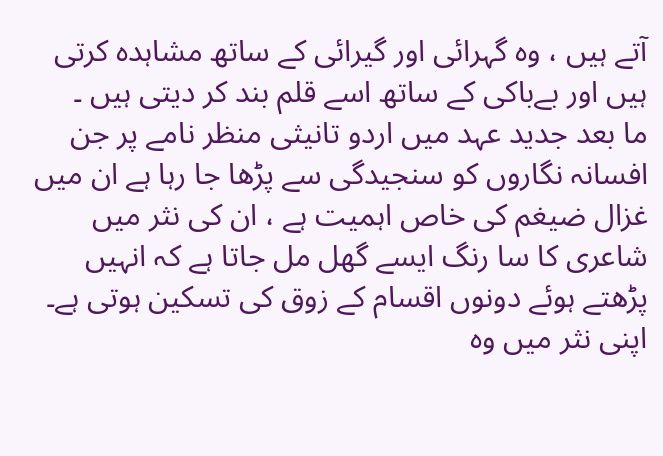آتے ہیں ، وہ گہرائی اور گیرائی کے ساتھ مشاہدہ کرتی ہیں اور بےباکی کے ساتھ اسے قلم بند کر دیتی ہیں ۔
ما بعد جدید عہد میں اردو تانیثی منظر نامے پر جن افسانہ نگاروں کو سنجیدگی سے پڑھا جا رہا ہے ان میں غزال ضیغم کی خاص اہمیت ہے ، ان کی نثر میں شاعری کا سا رنگ ایسے گھل مل جاتا ہے کہ انہیں پڑھتے ہوئے دونوں اقسام کے زوق کی تسکین ہوتی ہے۔ اپنی نثر میں وہ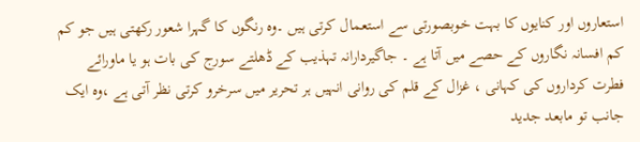استعاروں اور کنایوں کا بہت خوبصورتی سے استعمال کرتی ہیں ۔وہ رنگوں کا گہرا شعور رکھتی ہیں جو کم کم افسانہ نگاروں کے حصے میں آتا ہے ۔ جاگیردارانہ تہذیب کے ڈھلتے سورج کی بات ہو یا ماورائے فطرت کرداروں کی کہانی ، غزال کے قلم کی روانی انہیں ہر تحریر میں سرخرو کرتی نظر آتی ہے ،وہ ایک جانب تو مابعد جدید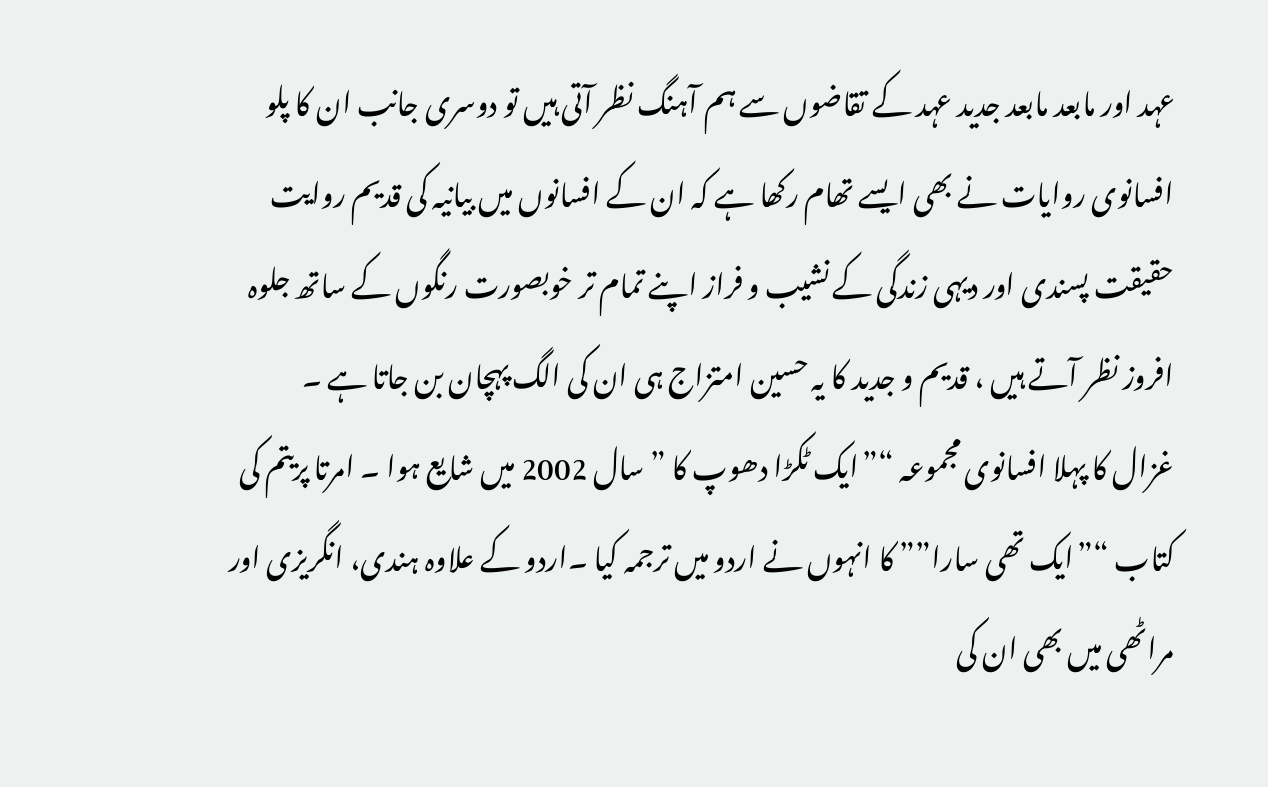عہد اور مابعد مابعد جدید عہد کے تقاضوں سے ہم آہنگ نظر آتی ہیں تو دوسری جانب ان کا پلو افسانوی روایات نے بھی ایسے تھام رکھا ہے کہ ان کے افسانوں میں بیانیہ کی قدیم روایت حقیقت پسندی اور دیہی زندگی کے نشیب و فراز اپنے تمام تر خوبصورت رنگوں کے ساتھ جلوہ افروز نظر آتے ہیں ، قدیم و جدید کا یہ حسین امتزاج ہی ان کی الگ پہچان بن جاتا ہے ۔
غزال کا پہلا افسانوی مجموعہ “”ایک ٹکڑا دھوپ کا ” سال 2002 میں شایع ہوا ۔ امرتا پریتم کی کتاب “”ایک تھی سارا”” کا انہوں نے اردو میں ترجمہ کیا ۔اردو کے علاوہ ہندی، انگریزی اور مراٹھی میں بھی ان کی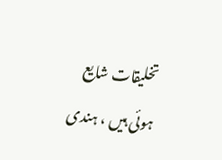تخلیقات شایع ہوئی ہیں ، ہندی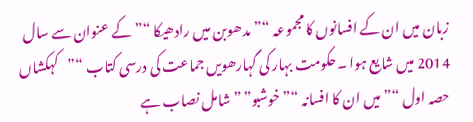زبان میں ان کے افسانوں کا مجموعہ “”مدھوبن میں رادھیکا “”کے عنوان سے سال 2014 میں شایع ہوا ۔حکومت بہار کی گہارھویں جماعت کی درسی کتاب “”کہکشاں حصہ اول “” میں ان کا افسانہ “”خوشبو” ” شامل نصاب ہے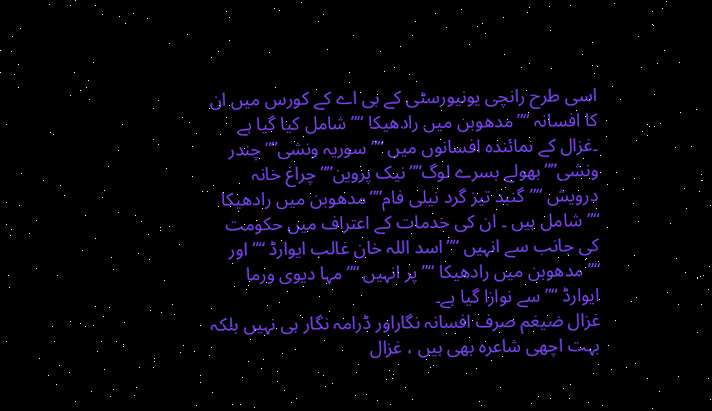اسی طرح رانچی یونیورسٹی کے بی اے کے کورس میں ان کا افسانہ “”مدھوبن میں رادھیکا “”شامل کیا گیا ہے ۔غزال کے نمائندہ افسانوں میں “”سوریہ ونشی””چندر ونشی””بھولے بسرے لوگ””نیک پروین””چراغ خانہ درویش “”گنبد تیز گرد نیلی فام””مدھوبن میں رادھیکا “”شامل ہیں ۔ ان کی خدمات کے اعتراف میں حکومت کی جانب سے انہیں “”اسد اللہ خان غالب ایوارڈ “” اور “”مدھوبن میں رادھیکا “” پر انہیں “”مہا دیوی ورما ایوارڈ “” سے نوازا گیا ہے۔
غزال ضیغم صرف افسانہ نگاراور ڈرامہ نگار ہی نہیں بلکہ بہت اچھی شاعرہ بھی ہیں ، غزال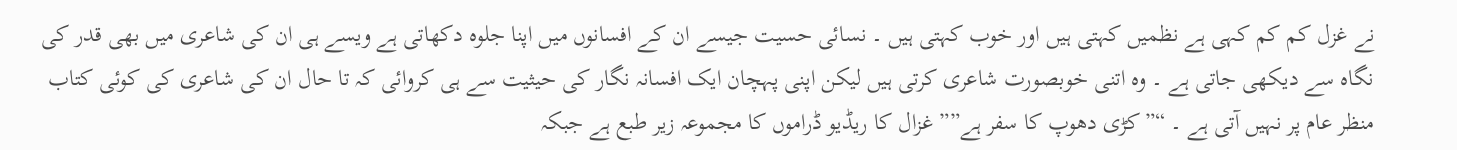نے غزل کم کم کہی ہے نظمیں کہتی ہیں اور خوب کہتی ہیں ۔ نسائی حسیت جیسے ان کے افسانوں میں اپنا جلوہ دکھاتی ہے ویسے ہی ان کی شاعری میں بھی قدر کی نگاہ سے دیکھی جاتی ہے ۔ وہ اتنی خوبصورت شاعری کرتی ہیں لیکن اپنی پہچان ایک افسانہ نگار کی حیثیت سے ہی کروائی کہ تا حال ان کی شاعری کی کوئی کتاب منظر عام پر نہیں آتی ہے ۔ “”کڑی دھوپ کا سفر ہے”” غزال کا ریڈیو ڈراموں کا مجموعہ زیر طبع ہے جبکہ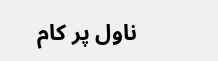ناول پر کام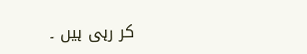کر رہی ہیں ۔